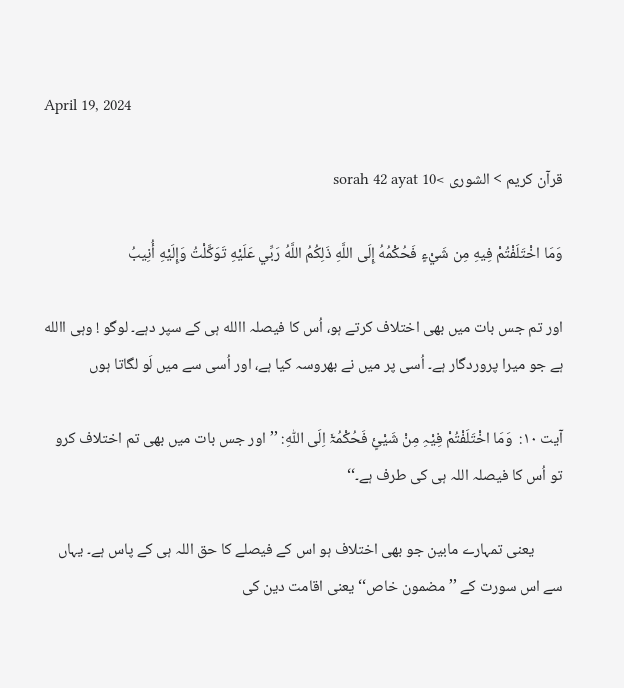April 19, 2024

قرآن کریم > الشورى >sorah 42 ayat 10

وَمَا اخْتَلَفْتُمْ فِيهِ مِن شَيْءٍ فَحُكْمُهُ إِلَى اللَّهِ ذَلِكُمُ اللَّهُ رَبِّي عَلَيْهِ تَوَكَّلْتُ وَإِلَيْهِ أُنِيبُ

اور تم جس بات میں بھی اختلاف کرتے ہو، اُس کا فیصلہ االله ہی کے سپر دہے۔ لوگو ! وہی االله ہے جو میرا پروردگار ہے۔ اُسی پر میں نے بھروسہ کیا ہے، اور اُسی سے میں لَو لگاتا ہوں

آیت ۱۰:  وَمَا اخْتَلَفْتُمْ فِیْہِ مِنْ شَیْئٍ فَحُکْمُہٗٓ اِلَی اللّٰہِ: ’’اور جس بات میں بھی تم اختلاف کرو تو اُس کا فیصلہ اللہ ہی کی طرف ہے۔‘‘

        یعنی تمہارے مابین جو بھی اختلاف ہو اس کے فیصلے کا حق اللہ ہی کے پاس ہے۔ یہاں سے اس سورت کے ’’مضمون خاص‘‘یعنی اقامت دین کی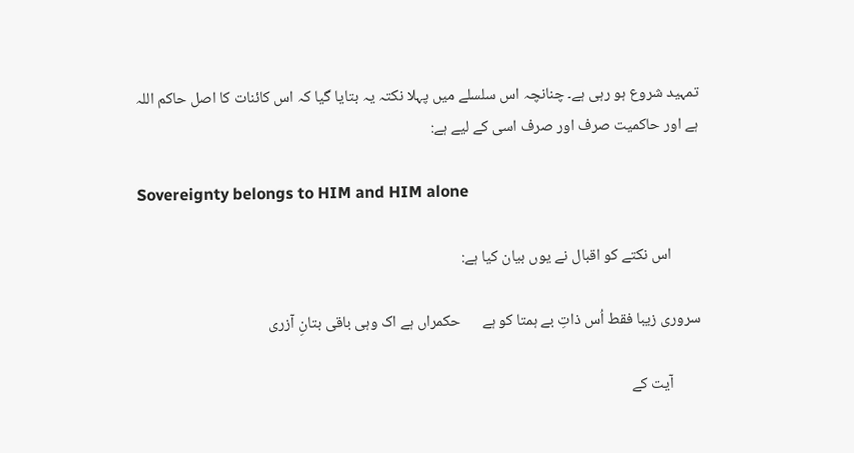تمہید شروع ہو رہی ہے۔ چنانچہ اس سلسلے میں پہلا نکتہ یہ بتایا گیا کہ اس کائنات کا اصل حاکم اللہ ہے اور حاکمیت صرف اور صرف اسی کے لیے ہے:

Sovereignty belongs to HIM and HIM alone

        اس نکتے کو اقبال نے یوں بیان کیا ہے:

سروری زیبا فقط اُس ذاتِ بے ہمتا کو ہے      حكمراں ہے اک وہی باقی بتانِ آزری

        آیت کے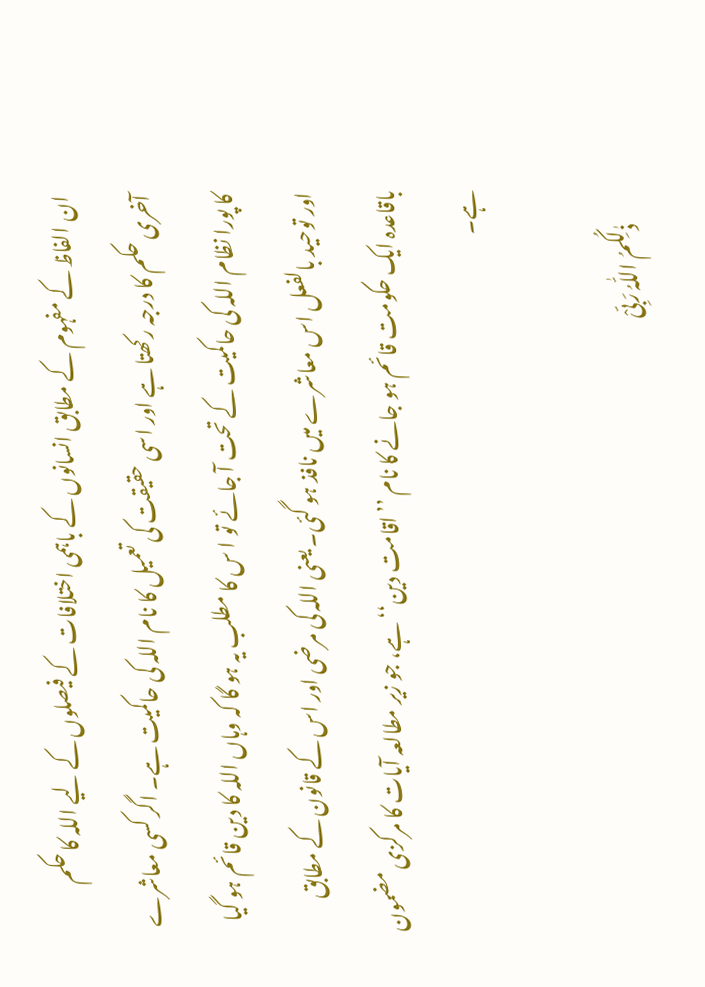ان الفاظ کے مفہوم کے مطابق انسانوں کے باہمی اختلافات کے فیصلوں کے لیے اللہ کا حکم آخری حکم کا درجہ رکھتا ہے اور اسی حقیقت کی تعمیل کا نام اللہ کی حاکمیت ہے۔ اگر کسی معاشرے کا پورا نظام اللہ کی حاکمیت کے تحت آ جائے تو ا س کا مطلب یہ ہو گا کہ وہاں اللہ کا دین قائم ہو گیا اور توحید بالفعل اس معاشرے میں نافذ ہو گئی۔ یعنی اللہ کی مرضی اور اس کے قانون کے مطابق باقاعدہ ایک حکومت قائم ہو جانے کا نام ’’اقامت دین‘‘ ہے، جو زیر مطالعہ آیات کا مرکزی مضمون ہے۔

         ذٰلِکُمُ اللّٰہُ رَبِّیْ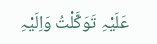عَلَیْہِ تَوَکَّلْتُ وَاِلَیْہِ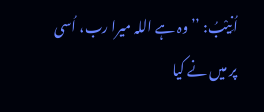اُنِیْبُ: ’’وہ ہے اللہ میرا رب، اُسی پر میں نے کیا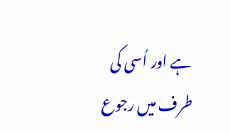ہے اور اُسی کی طرف میں رجوع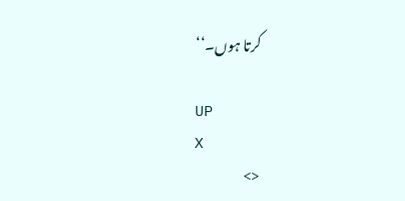کرتا ہوں۔‘‘

UP
X
<>